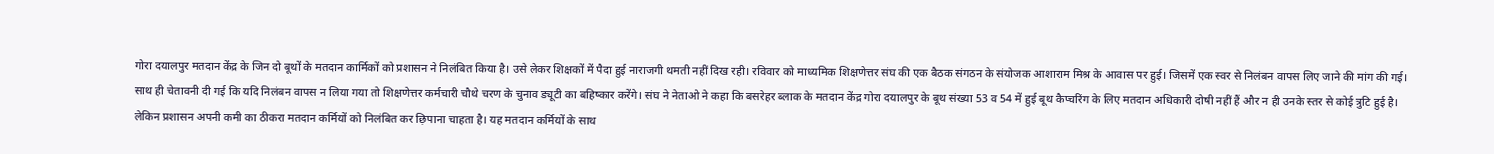गोरा दयालपुर मतदान केंद्र के जिन दो बूथों के मतदान कार्मिकों को प्रशासन ने निलंबित किया है। उसे लेकर शिक्षकों में पैदा हुई नाराजगी थमती नहीं दिख रही। रविवार को माध्यमिक शिक्षणेत्तर संघ की एक बैठक संगठन के संयोजक आशाराम मिश्र के आवास पर हुई। जिसमें एक स्वर से निलंबन वापस लिए जाने की मांग की गई।
साथ ही चेतावनी दी गई कि यदि निलंबन वापस न लिया गया तो शिक्षणेत्तर कर्मचारी चौथे चरण के चुनाव ड्यूटी का बहिष्कार करेंगे। संघ ने नेताओ ने कहा कि बसरेहर ब्लाक के मतदान केंद्र गोरा दयालपुर के बूथ संख्या 53 व 54 में हुई बूथ कैप्चरिंग के लिए मतदान अधिकारी दोषी नहीं हैं और न ही उनके स्तर से कोई त्रुटि हुई है।
लेकिन प्रशासन अपनी कमी का ठीकरा मतदान कर्मियों को निलंबित कर छ़िपाना चाहता है। यह मतदान कर्मियों के साथ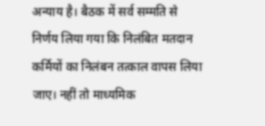अन्याय है। बैठक में सर्व सम्मति से निर्णय लिया गया कि निलंबित मतदान कर्मियों का निलंबन तत्काल वापस लिया जाए। नहीं तो माध्यमिक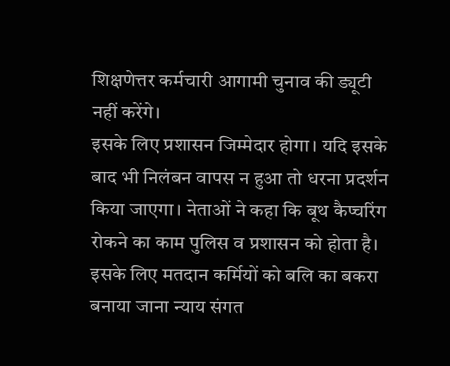शिक्षणेत्तर कर्मचारी आगामी चुनाव की ड्यूटी नहीं करेंगे।
इसके लिए प्रशासन जिम्मेदार होगा। यदि इसके बाद भी निलंबन वापस न हुआ तो धरना प्रदर्शन किया जाएगा। नेताओं ने कहा कि बूथ कैप्चरिंग रोकने का काम पुलिस व प्रशासन को होता है। इसके लिए मतदान कर्मियों को बलि का बकरा बनाया जाना न्याय संगत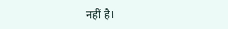नहीं है।